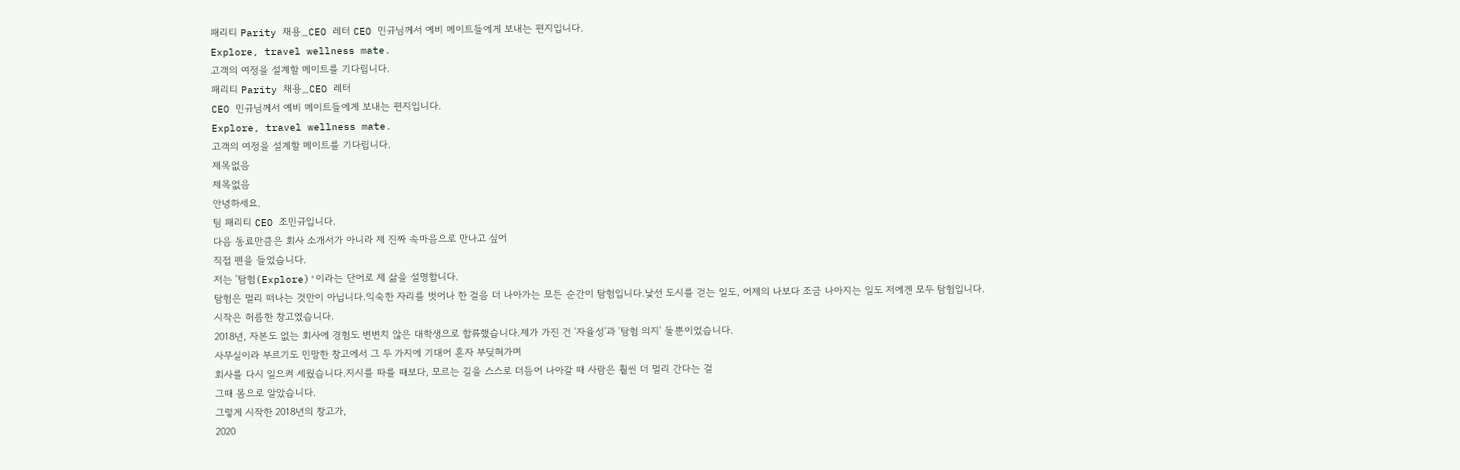패리티 Parity 채용_CEO 레터 CEO 민규님께서 예비 메이트들에게 보내는 편지입니다.
Explore, travel wellness mate.
고객의 여정을 설계할 메이트를 기다립니다.
패리티 Parity 채용_CEO 레터
CEO 민규님께서 예비 메이트들에게 보내는 편지입니다.
Explore, travel wellness mate.
고객의 여정을 설계할 메이트를 기다립니다.
제목없음
제목없음
안녕하세요.
팀 패리티 CEO 조민규입니다.
다음 동료만큼은 회사 소개서가 아니라 제 진짜 속마음으로 만나고 싶어
직접 펜을 들었습니다.
저는 '탐험(Explore)'이라는 단어로 제 삶을 설명합니다.
탐험은 멀리 떠나는 것만이 아닙니다.익숙한 자리를 벗어나 한 걸음 더 나아가는 모든 순간이 탐험입니다.낯선 도시를 걷는 일도, 어제의 나보다 조금 나아지는 일도 저에겐 모두 탐험입니다.
시작은 허름한 창고였습니다.
2018년, 자본도 없는 회사에 경험도 변변치 않은 대학생으로 합류했습니다.제가 가진 건 '자율성'과 '탐험 의지' 둘뿐이었습니다.
사무실이라 부르기도 민망한 창고에서 그 두 가지에 기대어 혼자 부딪혀가며
회사를 다시 일으켜 세웠습니다.지시를 따를 때보다, 모르는 길을 스스로 더듬어 나아갈 때 사람은 훨씬 더 멀리 간다는 걸
그때 몸으로 알았습니다.
그렇게 시작한 2018년의 창고가,
2020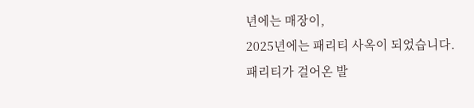년에는 매장이,
2025년에는 패리티 사옥이 되었습니다.
패리티가 걸어온 발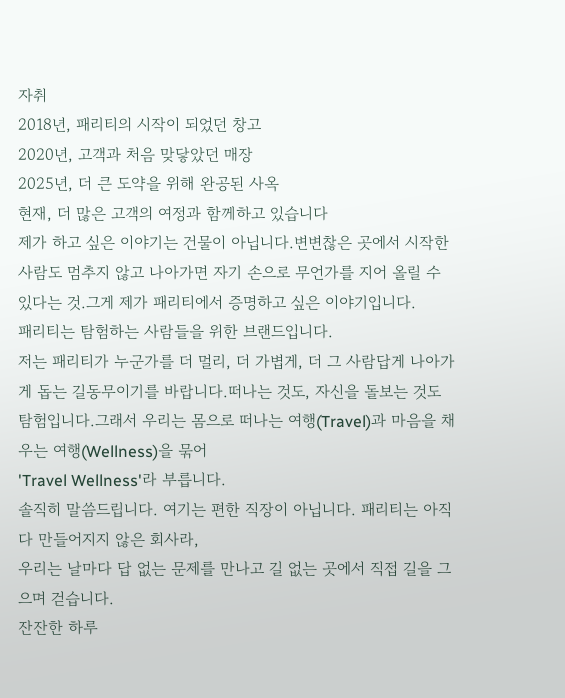자취
2018년, 패리티의 시작이 되었던 창고
2020년, 고객과 처음 맞닿았던 매장
2025년, 더 큰 도약을 위해 완공된 사옥
현재, 더 많은 고객의 여정과 함께하고 있습니다
제가 하고 싶은 이야기는 건물이 아닙니다.변변찮은 곳에서 시작한 사람도 멈추지 않고 나아가면 자기 손으로 무언가를 지어 올릴 수 있다는 것.그게 제가 패리티에서 증명하고 싶은 이야기입니다.
패리티는 탐험하는 사람들을 위한 브랜드입니다.
저는 패리티가 누군가를 더 멀리, 더 가볍게, 더 그 사람답게 나아가게 돕는 길동무이기를 바랍니다.떠나는 것도, 자신을 돌보는 것도 탐험입니다.그래서 우리는 몸으로 떠나는 여행(Travel)과 마음을 채우는 여행(Wellness)을 묶어
'Travel Wellness'라 부릅니다.
솔직히 말씀드립니다. 여기는 편한 직장이 아닙니다. 패리티는 아직 다 만들어지지 않은 회사라,
우리는 날마다 답 없는 문제를 만나고 길 없는 곳에서 직접 길을 그으며 걷습니다.
잔잔한 하루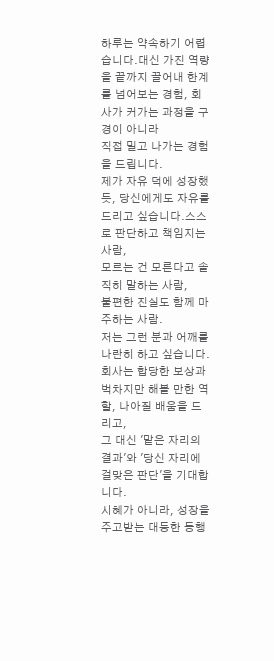하루는 약속하기 어렵습니다.대신 가진 역량을 끝까지 끌어내 한계를 넘어보는 경험, 회사가 커가는 과정을 구경이 아니라
직접 밀고 나가는 경험을 드립니다.
제가 자유 덕에 성장했듯, 당신에게도 자유를 드리고 싶습니다.스스로 판단하고 책임지는 사람,
모르는 건 모른다고 솔직히 말하는 사람,
불편한 진실도 함께 마주하는 사람.
저는 그런 분과 어깨를 나란히 하고 싶습니다.
회사는 합당한 보상과 벅차지만 해볼 만한 역할, 나아질 배움을 드리고,
그 대신 '맡은 자리의 결과'와 '당신 자리에 걸맞은 판단'을 기대합니다.
시혜가 아니라, 성장을 주고받는 대등한 동행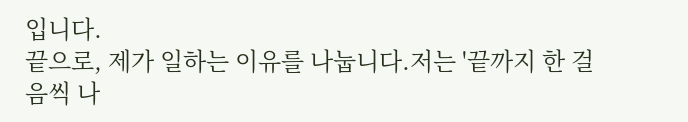입니다.
끝으로, 제가 일하는 이유를 나눕니다.저는 '끝까지 한 걸음씩 나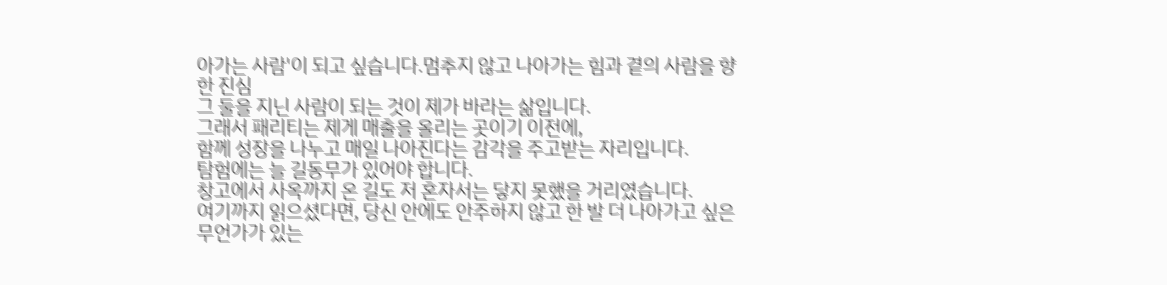아가는 사람'이 되고 싶습니다.멈추지 않고 나아가는 힘과 곁의 사람을 향한 진심
그 둘을 지닌 사람이 되는 것이 제가 바라는 삶입니다.
그래서 패리티는 제게 매출을 올리는 곳이기 이전에,
함께 성장을 나누고 매일 나아진다는 감각을 주고받는 자리입니다.
탐험에는 늘 길동무가 있어야 합니다.
창고에서 사옥까지 온 길도 저 혼자서는 닿지 못했을 거리였습니다.
여기까지 읽으셨다면, 당신 안에도 안주하지 않고 한 발 더 나아가고 싶은 무언가가 있는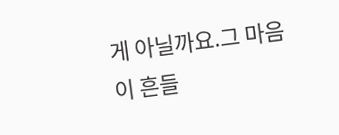게 아닐까요.그 마음이 흔들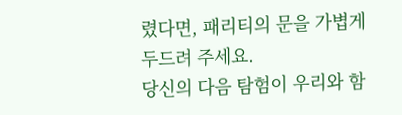렸다면, 패리티의 문을 가볍게 두드려 주세요.
당신의 다음 탐험이 우리와 함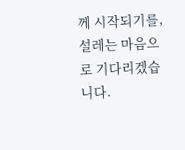께 시작되기를, 설레는 마음으로 기다리겠습니다.